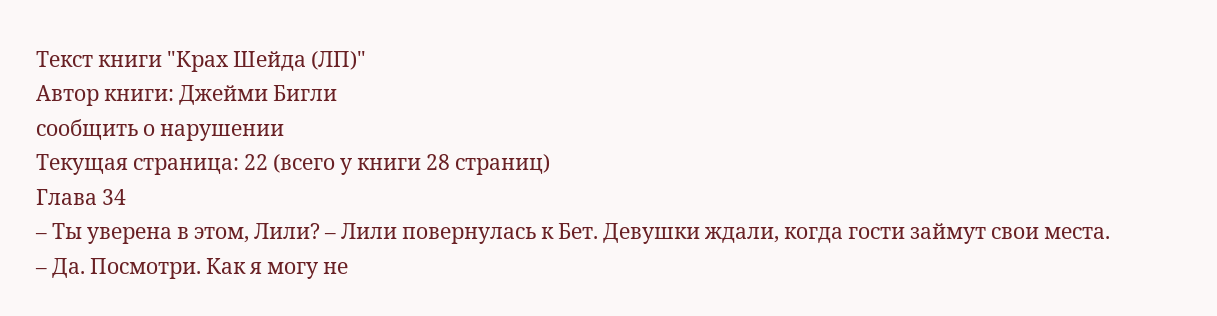Текст книги "Крах Шейда (ЛП)"
Автор книги: Джейми Бигли
сообщить о нарушении
Текущая страница: 22 (всего у книги 28 страниц)
Глава 34
– Ты уверена в этом, Лили? – Лили повернулась к Бет. Девушки ждали, когда гости займут свои места.
– Да. Посмотри. Как я могу не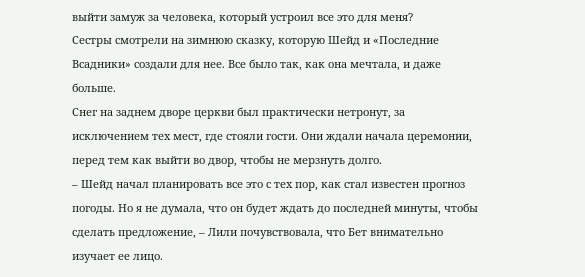выйти замуж за человека, который устроил все это для меня?
Сестры смотрели на зимнюю сказку, которую Шейд и «Последние Всадники» создали для нее. Все было так, как она мечтала, и даже больше.
Снег на заднем дворе церкви был практически нетронут, за исключением тех мест, где стояли гости. Они ждали начала церемонии, перед тем как выйти во двор, чтобы не мерзнуть долго.
– Шейд начал планировать все это с тех пор, как стал известен прогноз погоды. Но я не думала, что он будет ждать до последней минуты, чтобы сделать предложение, – Лили почувствовала, что Бет внимательно изучает ее лицо.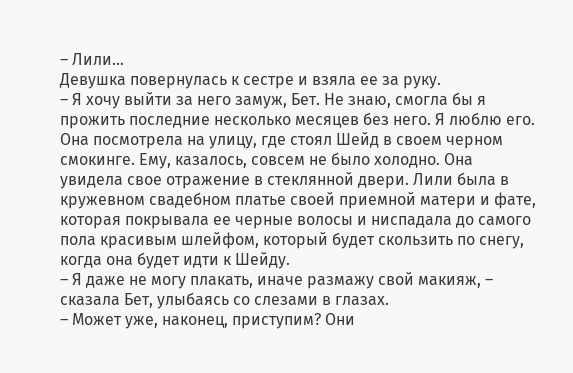– Лили…
Девушка повернулась к сестре и взяла ее за руку.
– Я хочу выйти за него замуж, Бет. Не знаю, смогла бы я прожить последние несколько месяцев без него. Я люблю его.
Она посмотрела на улицу, где стоял Шейд в своем черном смокинге. Ему, казалось, совсем не было холодно. Она увидела свое отражение в стеклянной двери. Лили была в кружевном свадебном платье своей приемной матери и фате, которая покрывала ее черные волосы и ниспадала до самого пола красивым шлейфом, который будет скользить по снегу, когда она будет идти к Шейду.
– Я даже не могу плакать, иначе размажу свой макияж, – сказала Бет, улыбаясь со слезами в глазах.
– Может уже, наконец, приступим? Они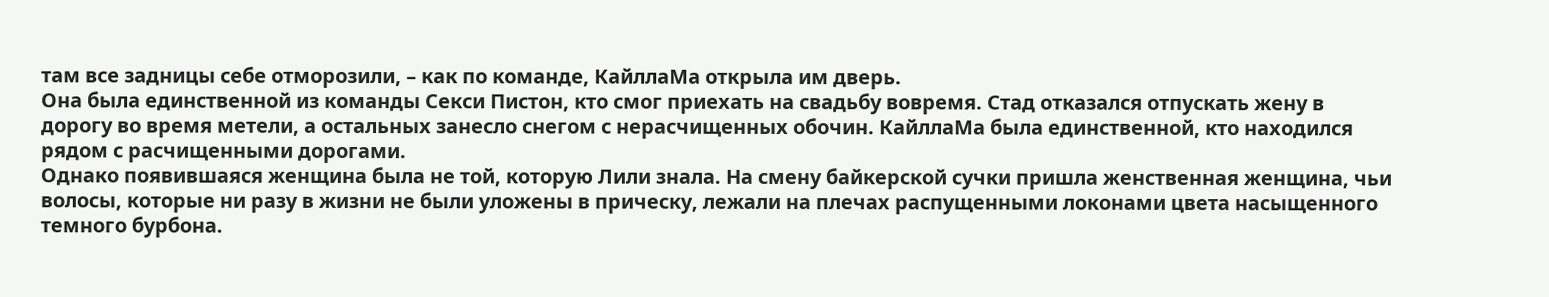там все задницы себе отморозили, – как по команде, КайллаМа открыла им дверь.
Она была единственной из команды Секси Пистон, кто смог приехать на свадьбу вовремя. Стад отказался отпускать жену в дорогу во время метели, а остальных занесло снегом с нерасчищенных обочин. КайллаМа была единственной, кто находился рядом с расчищенными дорогами.
Однако появившаяся женщина была не той, которую Лили знала. На смену байкерской сучки пришла женственная женщина, чьи волосы, которые ни разу в жизни не были уложены в прическу, лежали на плечах распущенными локонами цвета насыщенного темного бурбона.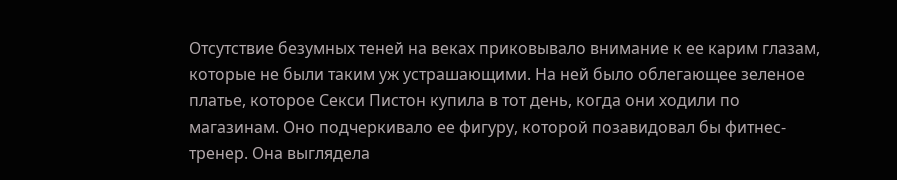Отсутствие безумных теней на веках приковывало внимание к ее карим глазам, которые не были таким уж устрашающими. На ней было облегающее зеленое платье, которое Секси Пистон купила в тот день, когда они ходили по магазинам. Оно подчеркивало ее фигуру, которой позавидовал бы фитнес-тренер. Она выглядела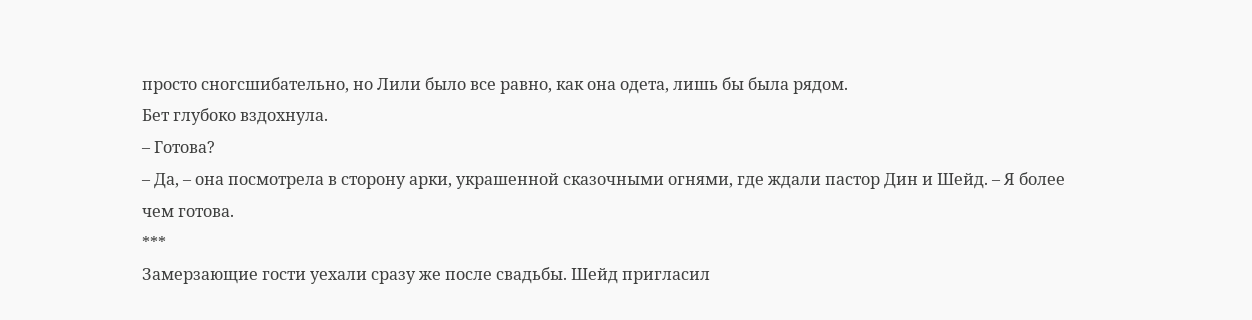просто сногсшибательно, но Лили было все равно, как она одета, лишь бы была рядом.
Бет глубоко вздохнула.
– Готова?
– Да, – она посмотрела в сторону арки, украшенной сказочными огнями, где ждали пастор Дин и Шейд. – Я более чем готова.
***
Замерзающие гости уехали сразу же после свадьбы. Шейд пригласил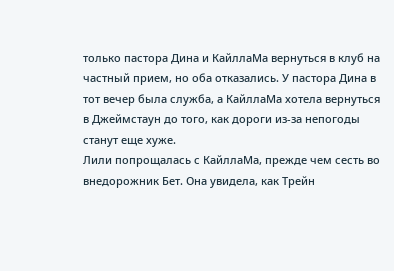только пастора Дина и КайллаМа вернуться в клуб на частный прием, но оба отказались. У пастора Дина в тот вечер была служба, а КайллаМа хотела вернуться в Джеймстаун до того, как дороги из-за непогоды станут еще хуже.
Лили попрощалась с КайллаМа, прежде чем сесть во внедорожник Бет. Она увидела, как Трейн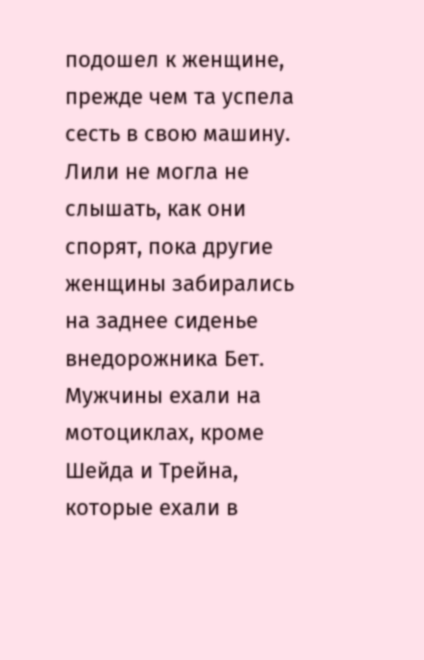подошел к женщине, прежде чем та успела сесть в свою машину. Лили не могла не слышать, как они спорят, пока другие женщины забирались на заднее сиденье внедорожника Бет. Мужчины ехали на мотоциклах, кроме Шейда и Трейна, которые ехали в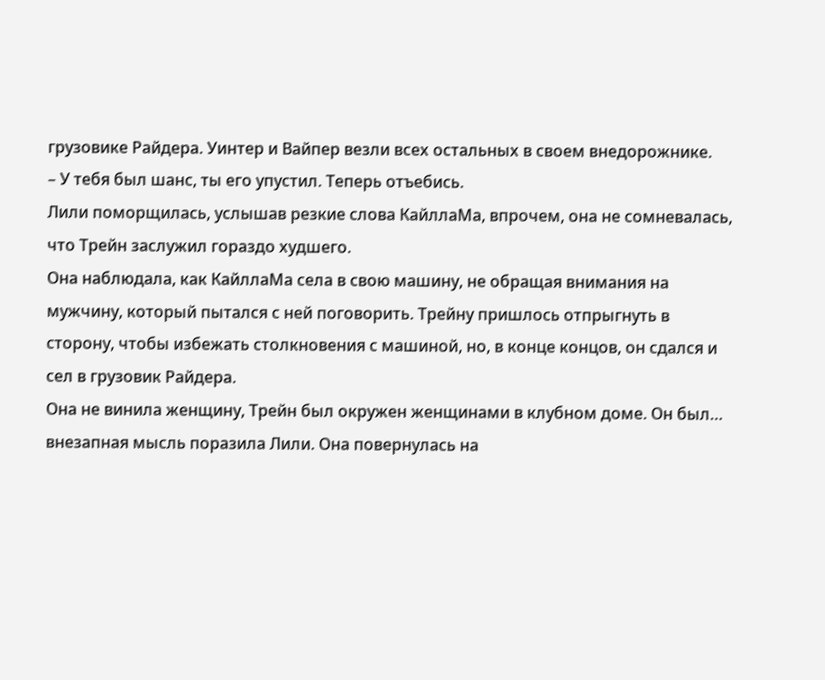грузовике Райдера. Уинтер и Вайпер везли всех остальных в своем внедорожнике.
– У тебя был шанс, ты его упустил. Теперь отъебись.
Лили поморщилась, услышав резкие слова КайллаМа, впрочем, она не сомневалась, что Трейн заслужил гораздо худшего.
Она наблюдала, как КайллаМа села в свою машину, не обращая внимания на мужчину, который пытался с ней поговорить. Трейну пришлось отпрыгнуть в сторону, чтобы избежать столкновения с машиной, но, в конце концов, он сдался и сел в грузовик Райдера.
Она не винила женщину, Трейн был окружен женщинами в клубном доме. Он был… внезапная мысль поразила Лили. Она повернулась на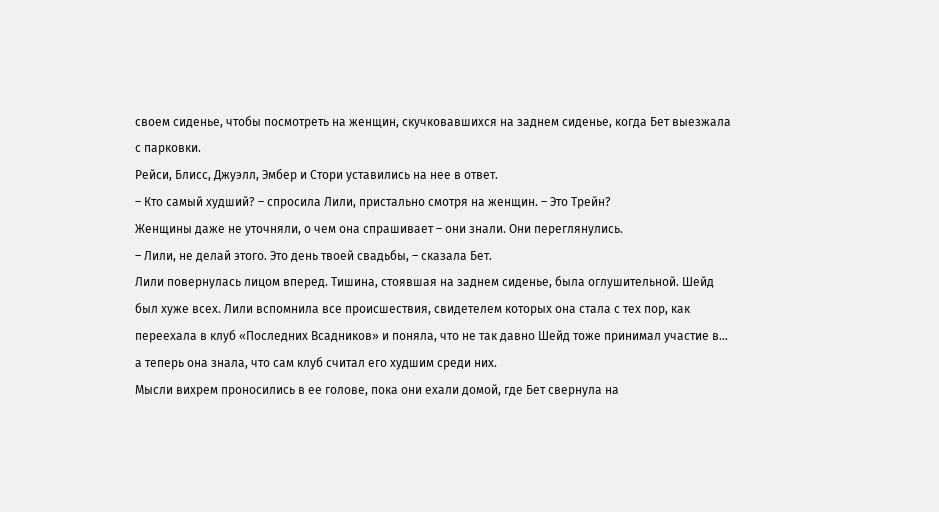своем сиденье, чтобы посмотреть на женщин, скучковавшихся на заднем сиденье, когда Бет выезжала с парковки.
Рейси, Блисс, Джуэлл, Эмбер и Стори уставились на нее в ответ.
– Кто самый худший? – спросила Лили, пристально смотря на женщин. – Это Трейн?
Женщины даже не уточняли, о чем она спрашивает – они знали. Они переглянулись.
– Лили, не делай этого. Это день твоей свадьбы, – сказала Бет.
Лили повернулась лицом вперед. Тишина, стоявшая на заднем сиденье, была оглушительной. Шейд был хуже всех. Лили вспомнила все происшествия, свидетелем которых она стала с тех пор, как переехала в клуб «Последних Всадников» и поняла, что не так давно Шейд тоже принимал участие в… а теперь она знала, что сам клуб считал его худшим среди них.
Мысли вихрем проносились в ее голове, пока они ехали домой, где Бет свернула на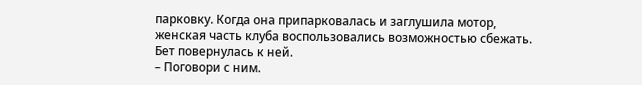парковку. Когда она припарковалась и заглушила мотор, женская часть клуба воспользовались возможностью сбежать.
Бет повернулась к ней.
– Поговори с ним.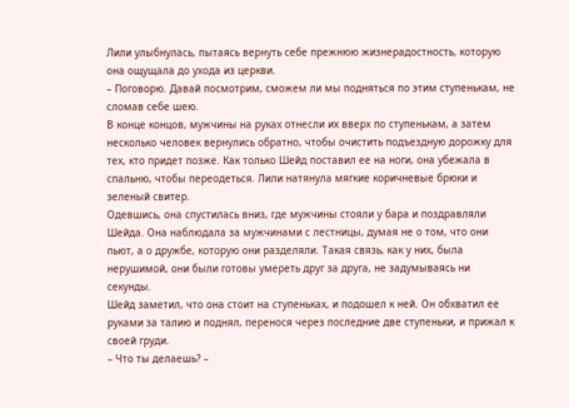Лили улыбнулась, пытаясь вернуть себе прежнюю жизнерадостность, которую она ощущала до ухода из церкви.
– Поговорю. Давай посмотрим, сможем ли мы подняться по этим ступенькам, не сломав себе шею.
В конце концов, мужчины на руках отнесли их вверх по ступенькам, а затем несколько человек вернулись обратно, чтобы очистить подъездную дорожку для тех, кто придет позже. Как только Шейд поставил ее на ноги, она убежала в спальню, чтобы переодеться. Лили натянула мягкие коричневые брюки и зеленый свитер.
Одевшись, она спустилась вниз, где мужчины стояли у бара и поздравляли Шейда. Она наблюдала за мужчинами с лестницы, думая не о том, что они пьют, а о дружбе, которую они разделяли. Такая связь, как у них, была нерушимой, они были готовы умереть друг за друга, не задумываясь ни секунды.
Шейд заметил, что она стоит на ступеньках, и подошел к ней. Он обхватил ее руками за талию и поднял, перенося через последние две ступеньки, и прижал к своей груди.
– Что ты делаешь? –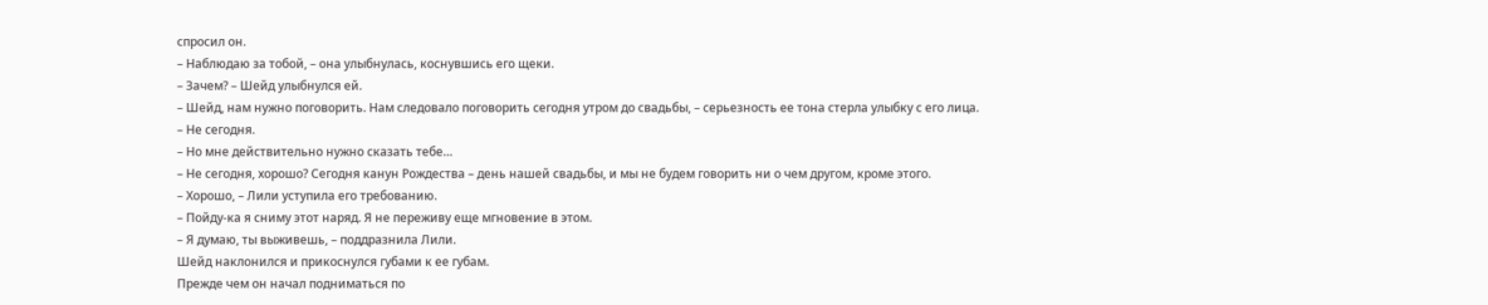спросил он.
– Наблюдаю за тобой, – она улыбнулась, коснувшись его щеки.
– Зачем? – Шейд улыбнулся ей.
– Шейд, нам нужно поговорить. Нам следовало поговорить сегодня утром до свадьбы, – серьезность ее тона стерла улыбку с его лица.
– Не сегодня.
– Но мне действительно нужно сказать тебе…
– Не сегодня, хорошо? Сегодня канун Рождества – день нашей свадьбы, и мы не будем говорить ни о чем другом, кроме этого.
– Хорошо, – Лили уступила его требованию.
– Пойду-ка я сниму этот наряд. Я не переживу еще мгновение в этом.
– Я думаю, ты выживешь, – поддразнила Лили.
Шейд наклонился и прикоснулся губами к ее губам.
Прежде чем он начал подниматься по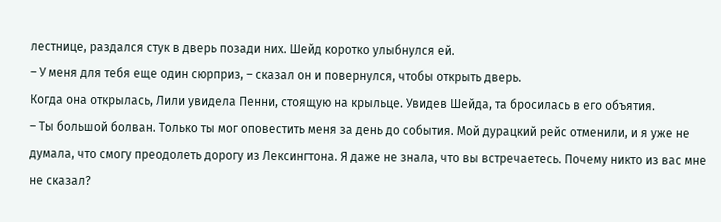лестнице, раздался стук в дверь позади них. Шейд коротко улыбнулся ей.
– У меня для тебя еще один сюрприз, – сказал он и повернулся, чтобы открыть дверь.
Когда она открылась, Лили увидела Пенни, стоящую на крыльце. Увидев Шейда, та бросилась в его объятия.
– Ты большой болван. Только ты мог оповестить меня за день до события. Мой дурацкий рейс отменили, и я уже не думала, что смогу преодолеть дорогу из Лексингтона. Я даже не знала, что вы встречаетесь. Почему никто из вас мне не сказал?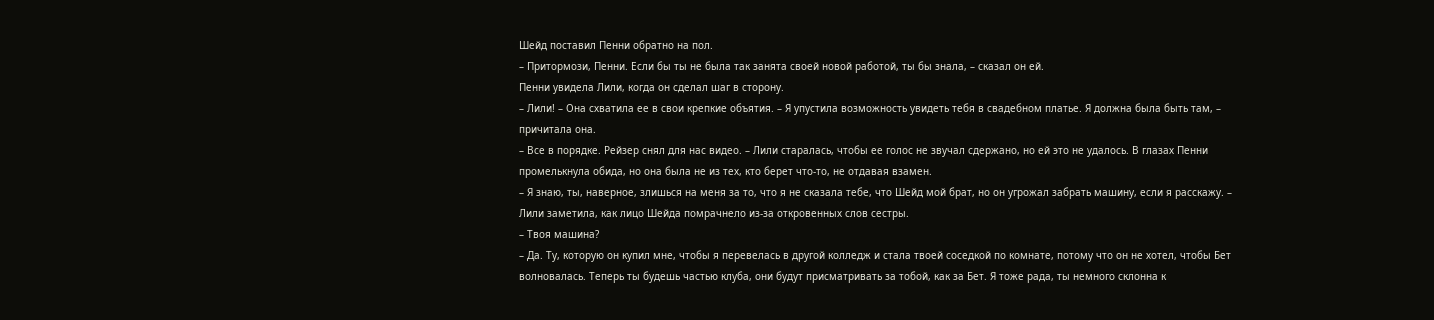Шейд поставил Пенни обратно на пол.
– Притормози, Пенни. Если бы ты не была так занята своей новой работой, ты бы знала, – сказал он ей.
Пенни увидела Лили, когда он сделал шаг в сторону.
– Лили! – Она схватила ее в свои крепкие объятия. – Я упустила возможность увидеть тебя в свадебном платье. Я должна была быть там, – причитала она.
– Все в порядке. Рейзер снял для нас видео. – Лили старалась, чтобы ее голос не звучал сдержано, но ей это не удалось. В глазах Пенни промелькнула обида, но она была не из тех, кто берет что-то, не отдавая взамен.
– Я знаю, ты, наверное, злишься на меня за то, что я не сказала тебе, что Шейд мой брат, но он угрожал забрать машину, если я расскажу. – Лили заметила, как лицо Шейда помрачнело из-за откровенных слов сестры.
– Твоя машина?
– Да. Ту, которую он купил мне, чтобы я перевелась в другой колледж и стала твоей соседкой по комнате, потому что он не хотел, чтобы Бет волновалась. Теперь ты будешь частью клуба, они будут присматривать за тобой, как за Бет. Я тоже рада, ты немного склонна к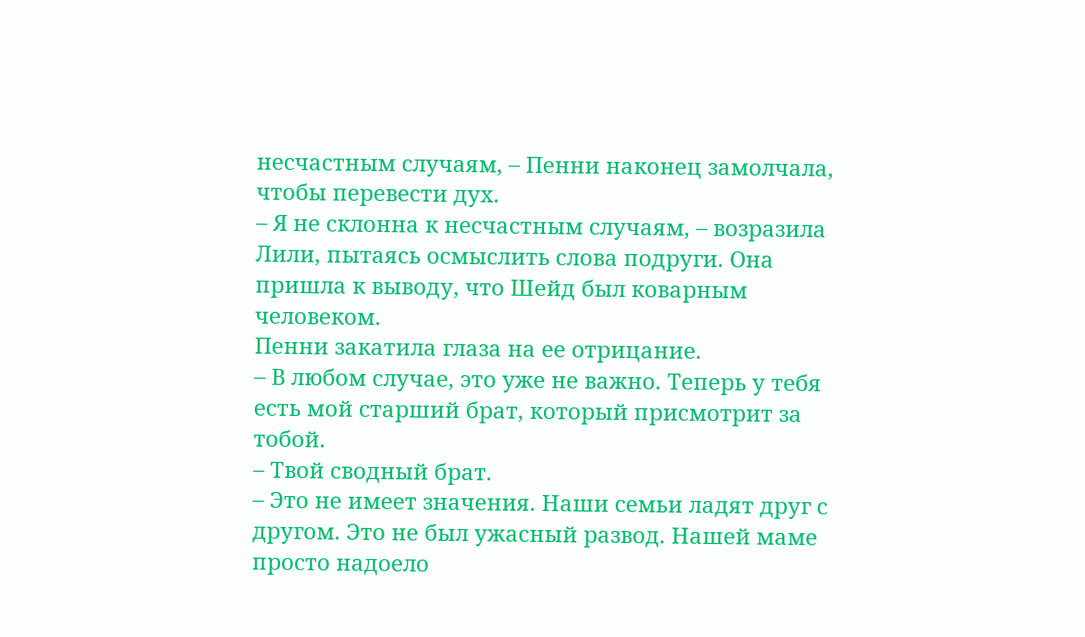несчастным случаям, – Пенни наконец замолчала, чтобы перевести дух.
– Я не склонна к несчастным случаям, – возразила Лили, пытаясь осмыслить слова подруги. Она пришла к выводу, что Шейд был коварным человеком.
Пенни закатила глаза на ее отрицание.
– В любом случае, это уже не важно. Теперь у тебя есть мой старший брат, который присмотрит за тобой.
– Твой сводный брат.
– Это не имеет значения. Наши семьи ладят друг с другом. Это не был ужасный развод. Нашей маме просто надоело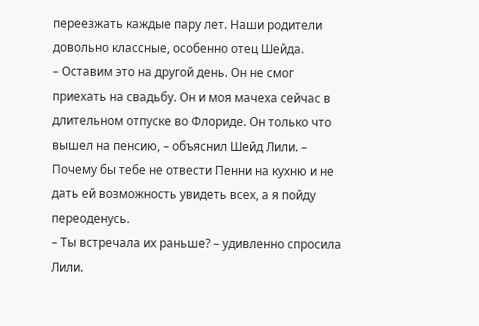переезжать каждые пару лет. Наши родители довольно классные, особенно отец Шейда.
– Оставим это на другой день. Он не смог приехать на свадьбу. Он и моя мачеха сейчас в длительном отпуске во Флориде. Он только что вышел на пенсию, – объяснил Шейд Лили. – Почему бы тебе не отвести Пенни на кухню и не дать ей возможность увидеть всех, а я пойду переоденусь.
– Ты встречала их раньше? – удивленно спросила Лили.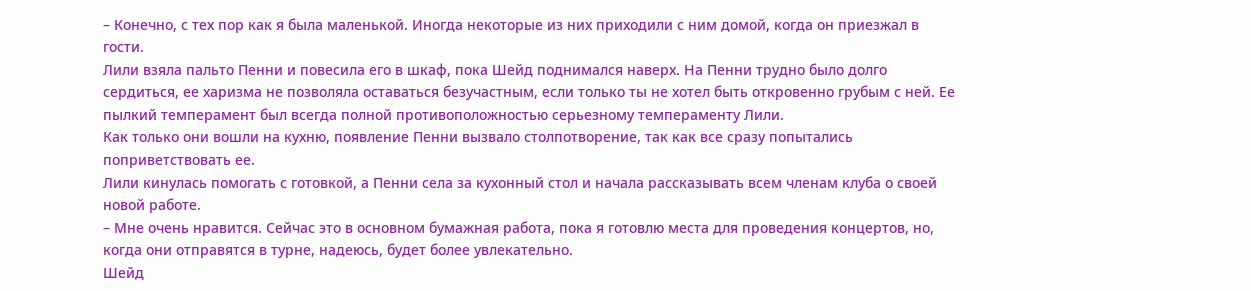– Конечно, с тех пор как я была маленькой. Иногда некоторые из них приходили с ним домой, когда он приезжал в гости.
Лили взяла пальто Пенни и повесила его в шкаф, пока Шейд поднимался наверх. На Пенни трудно было долго сердиться, ее харизма не позволяла оставаться безучастным, если только ты не хотел быть откровенно грубым с ней. Ее пылкий темперамент был всегда полной противоположностью серьезному темпераменту Лили.
Как только они вошли на кухню, появление Пенни вызвало столпотворение, так как все сразу попытались поприветствовать ее.
Лили кинулась помогать с готовкой, а Пенни села за кухонный стол и начала рассказывать всем членам клуба о своей новой работе.
– Мне очень нравится. Сейчас это в основном бумажная работа, пока я готовлю места для проведения концертов, но, когда они отправятся в турне, надеюсь, будет более увлекательно.
Шейд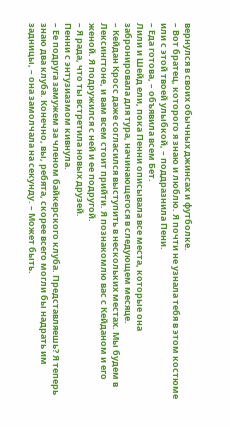вернулся в своих обычных джинсах и футболке.
– Вот братец, которого я знаю и люблю. Я почти не узнала тебя в этом костюме или с этой твоей улыбкой, – поддразнила Пени.
– Еда готова, – объявила всем Бет.
Лили и Шейд ели, пока Пенни описывала все места, которые она забронировала для тура, начинающегося в следующем месяце.
– Кейдан Кросс даже согласился выступить в нескольких местах. Мы будем в Лексингтоне, и вам всем стоит прийти. Я познакомлю вас с Кейданом и его женой. Я подружился с ней и ее подругой.
– Я рада, что ты встретила новых друзей.
Пенни с энтузиазмом кивнула.
– Ее подруга замужем за членом байкерского клуба. Представляешь? Я теперь знаю два клуба. Конечно, вы, ребята, скорее всего могли бы надрать им задницы, – она замолчала на секунду. – Может быть.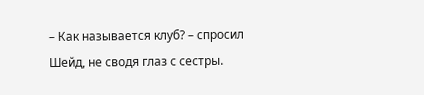– Как называется клуб? – спросил Шейд, не сводя глаз с сестры.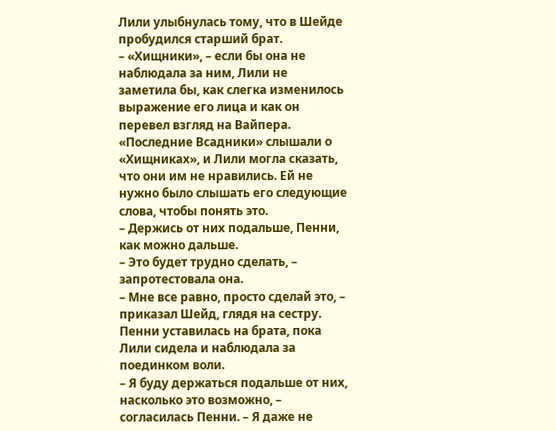Лили улыбнулась тому, что в Шейде пробудился старший брат.
– «Хищники», – если бы она не наблюдала за ним, Лили не заметила бы, как слегка изменилось выражение его лица и как он перевел взгляд на Вайпера.
«Последние Всадники» слышали о «Хищниках», и Лили могла сказать, что они им не нравились. Ей не нужно было слышать его следующие слова, чтобы понять это.
– Держись от них подальше, Пенни, как можно дальше.
– Это будет трудно сделать, – запротестовала она.
– Мне все равно, просто сделай это, – приказал Шейд, глядя на сестру.
Пенни уставилась на брата, пока Лили сидела и наблюдала за поединком воли.
– Я буду держаться подальше от них, насколько это возможно, – согласилась Пенни. – Я даже не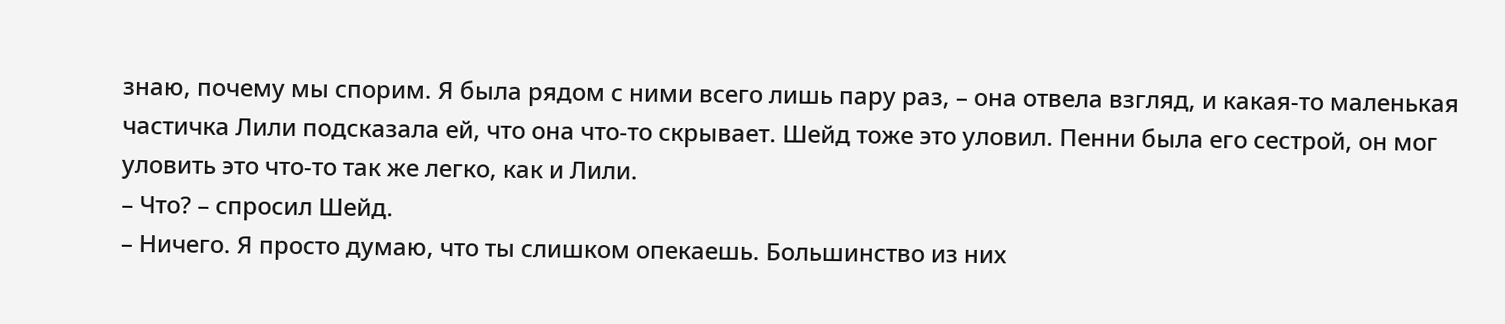знаю, почему мы спорим. Я была рядом с ними всего лишь пару раз, – она отвела взгляд, и какая-то маленькая частичка Лили подсказала ей, что она что-то скрывает. Шейд тоже это уловил. Пенни была его сестрой, он мог уловить это что-то так же легко, как и Лили.
– Что? – спросил Шейд.
– Ничего. Я просто думаю, что ты слишком опекаешь. Большинство из них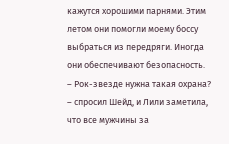кажутся хорошими парнями. Этим летом они помогли моему боссу выбраться из передряги. Иногда они обеспечивают безопасность.
– Рок-звезде нужна такая охрана? – спросил Шейд, и Лили заметила, что все мужчины за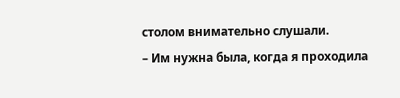столом внимательно слушали.
– Им нужна была, когда я проходила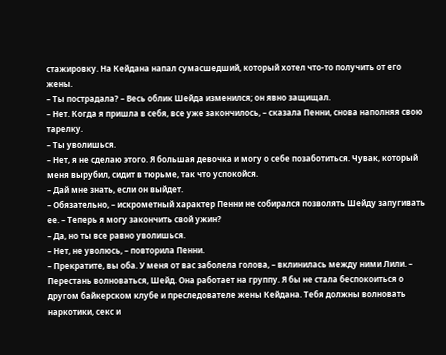стажировку. На Кейдана напал сумасшедший, который хотел что-то получить от его жены.
– Ты пострадала? – Весь облик Шейда изменился; он явно защищал.
– Нет. Когда я пришла в себя, все уже закончилось, – сказала Пенни, снова наполняя свою тарелку.
– Ты уволишься.
– Нет, я не сделаю этого. Я большая девочка и могу о себе позаботиться. Чувак, который меня вырубил, сидит в тюрьме, так что успокойся.
– Дай мне знать, если он выйдет.
– Обязательно, – искрометный характер Пенни не собирался позволять Шейду запугивать ее. – Теперь я могу закончить свой ужин?
– Да, но ты все равно уволишься.
– Нет, не уволюсь, – повторила Пенни.
– Прекратите, вы оба. У меня от вас заболела голова, – вклинилась между ними Лили. – Перестань волноваться, Шейд. Она работает на группу. Я бы не стала беспокоиться о другом байкерском клубе и преследователе жены Кейдана. Тебя должны волновать наркотики, секс и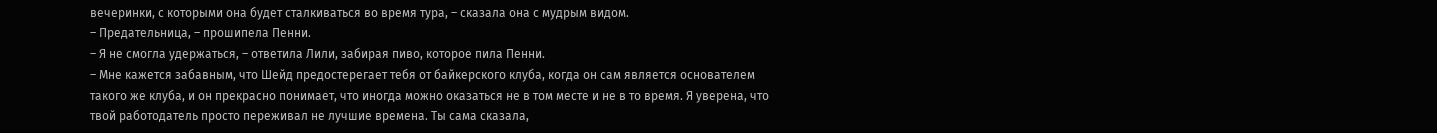вечеринки, с которыми она будет сталкиваться во время тура, – сказала она с мудрым видом.
– Предательница, – прошипела Пенни.
– Я не смогла удержаться, – ответила Лили, забирая пиво, которое пила Пенни.
– Мне кажется забавным, что Шейд предостерегает тебя от байкерского клуба, когда он сам является основателем такого же клуба, и он прекрасно понимает, что иногда можно оказаться не в том месте и не в то время. Я уверена, что твой работодатель просто переживал не лучшие времена. Ты сама сказала,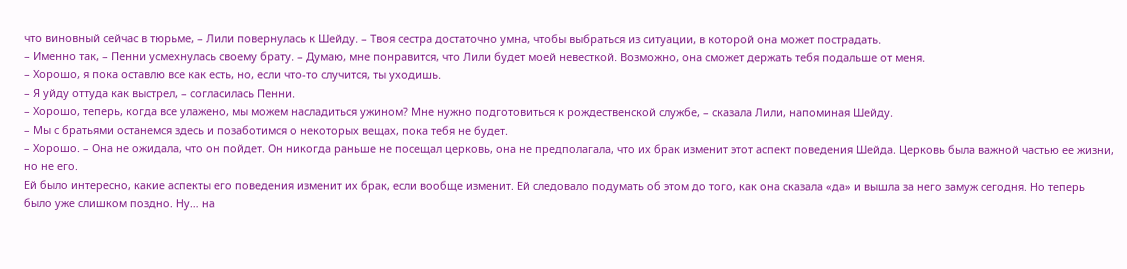что виновный сейчас в тюрьме, – Лили повернулась к Шейду. – Твоя сестра достаточно умна, чтобы выбраться из ситуации, в которой она может пострадать.
– Именно так, – Пенни усмехнулась своему брату. – Думаю, мне понравится, что Лили будет моей невесткой. Возможно, она сможет держать тебя подальше от меня.
– Хорошо, я пока оставлю все как есть, но, если что-то случится, ты уходишь.
– Я уйду оттуда как выстрел, – согласилась Пенни.
– Хорошо, теперь, когда все улажено, мы можем насладиться ужином? Мне нужно подготовиться к рождественской службе, – сказала Лили, напоминая Шейду.
– Мы с братьями останемся здесь и позаботимся о некоторых вещах, пока тебя не будет.
– Хорошо. – Она не ожидала, что он пойдет. Он никогда раньше не посещал церковь, она не предполагала, что их брак изменит этот аспект поведения Шейда. Церковь была важной частью ее жизни, но не его.
Ей было интересно, какие аспекты его поведения изменит их брак, если вообще изменит. Ей следовало подумать об этом до того, как она сказала «да» и вышла за него замуж сегодня. Но теперь было уже слишком поздно. Ну… на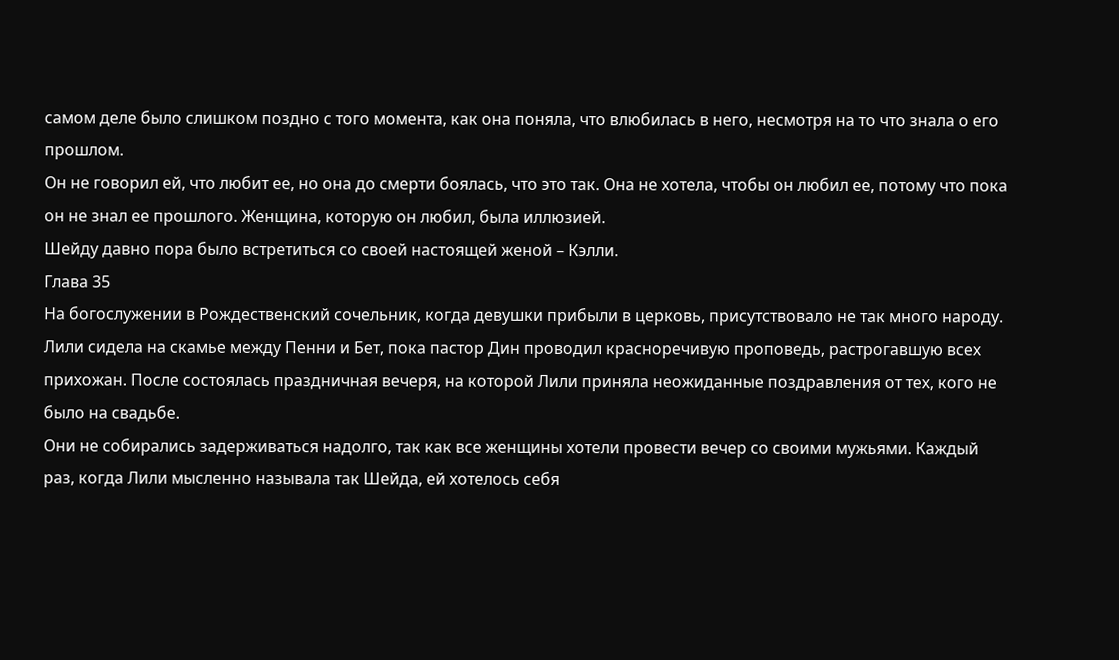самом деле было слишком поздно с того момента, как она поняла, что влюбилась в него, несмотря на то что знала о его прошлом.
Он не говорил ей, что любит ее, но она до смерти боялась, что это так. Она не хотела, чтобы он любил ее, потому что пока он не знал ее прошлого. Женщина, которую он любил, была иллюзией.
Шейду давно пора было встретиться со своей настоящей женой – Кэлли.
Глава 35
На богослужении в Рождественский сочельник, когда девушки прибыли в церковь, присутствовало не так много народу. Лили сидела на скамье между Пенни и Бет, пока пастор Дин проводил красноречивую проповедь, растрогавшую всех прихожан. После состоялась праздничная вечеря, на которой Лили приняла неожиданные поздравления от тех, кого не было на свадьбе.
Они не собирались задерживаться надолго, так как все женщины хотели провести вечер со своими мужьями. Каждый раз, когда Лили мысленно называла так Шейда, ей хотелось себя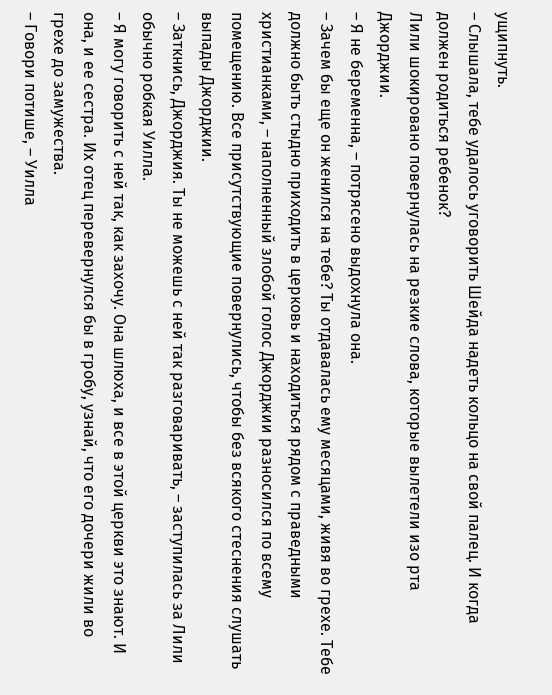ущипнуть.
– Слышала, тебе удалось уговорить Шейда надеть кольцо на свой палец. И когда должен родиться ребенок?
Лили шокировано повернулась на резкие слова, которые вылетели изо рта Джорджии.
– Я не беременна, – потрясено выдохнула она.
– Зачем бы еще он женился на тебе? Ты отдавалась ему месяцами, живя во грехе. Тебе должно быть стыдно приходить в церковь и находиться рядом с праведными христианками, – наполненный злобой голос Джорджии разносился по всему помещению. Все присутствующие повернулись, чтобы без всякого стеснения слушать выпады Джорджии.
– Заткнись, Джорджия. Ты не можешь с ней так разговаривать, – заступилась за Лили обычно робкая Уилла.
– Я могу говорить с ней так, как захочу. Она шлюха, и все в этой церкви это знают. И она, и ее сестра. Их отец перевернулся бы в гробу, узнай, что его дочери жили во грехе до замужества.
– Говори потише, – Уилла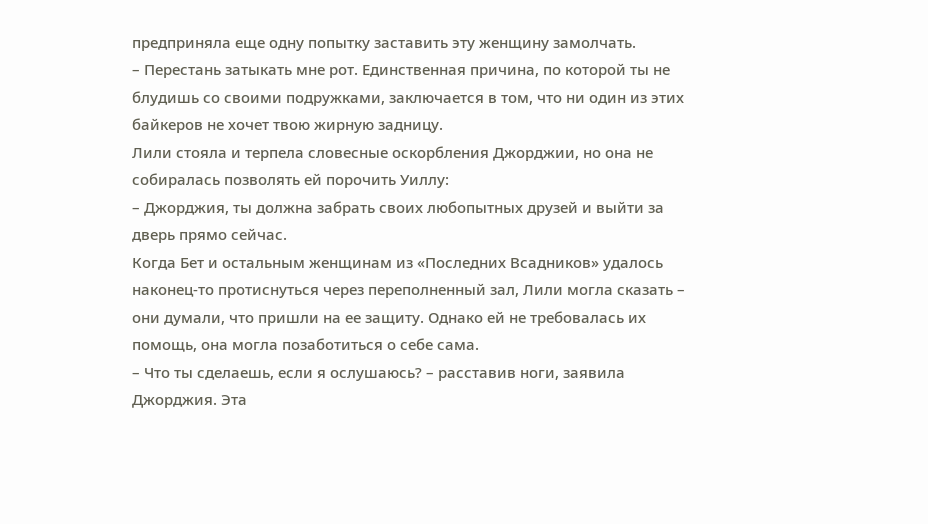предприняла еще одну попытку заставить эту женщину замолчать.
– Перестань затыкать мне рот. Единственная причина, по которой ты не блудишь со своими подружками, заключается в том, что ни один из этих байкеров не хочет твою жирную задницу.
Лили стояла и терпела словесные оскорбления Джорджии, но она не собиралась позволять ей порочить Уиллу:
– Джорджия, ты должна забрать своих любопытных друзей и выйти за дверь прямо сейчас.
Когда Бет и остальным женщинам из «Последних Всадников» удалось наконец-то протиснуться через переполненный зал, Лили могла сказать – они думали, что пришли на ее защиту. Однако ей не требовалась их помощь, она могла позаботиться о себе сама.
– Что ты сделаешь, если я ослушаюсь? – расставив ноги, заявила Джорджия. Эта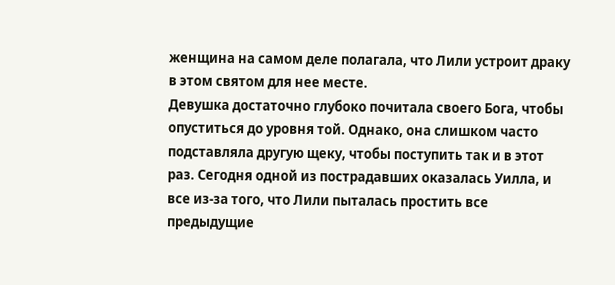женщина на самом деле полагала, что Лили устроит драку в этом святом для нее месте.
Девушка достаточно глубоко почитала своего Бога, чтобы опуститься до уровня той. Однако, она слишком часто подставляла другую щеку, чтобы поступить так и в этот раз. Сегодня одной из пострадавших оказалась Уилла, и все из-за того, что Лили пыталась простить все предыдущие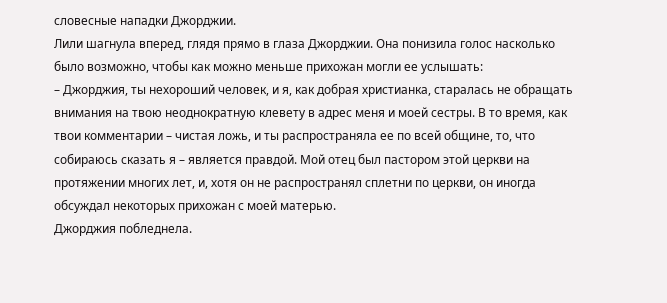словесные нападки Джорджии.
Лили шагнула вперед, глядя прямо в глаза Джорджии. Она понизила голос насколько было возможно, чтобы как можно меньше прихожан могли ее услышать:
– Джорджия, ты нехороший человек, и я, как добрая христианка, старалась не обращать внимания на твою неоднократную клевету в адрес меня и моей сестры. В то время, как твои комментарии – чистая ложь, и ты распространяла ее по всей общине, то, что собираюсь сказать я – является правдой. Мой отец был пастором этой церкви на протяжении многих лет, и, хотя он не распространял сплетни по церкви, он иногда обсуждал некоторых прихожан с моей матерью.
Джорджия побледнела.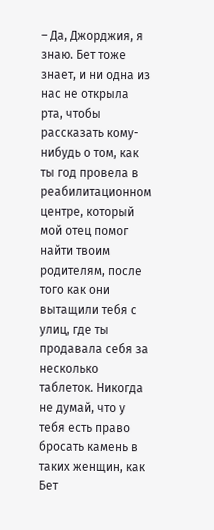– Да, Джорджия, я знаю. Бет тоже знает, и ни одна из нас не открыла рта, чтобы рассказать кому-нибудь о том, как ты год провела в реабилитационном центре, который мой отец помог найти твоим родителям, после того как они вытащили тебя с улиц, где ты продавала себя за несколько таблеток. Никогда не думай, что у тебя есть право бросать камень в таких женщин, как Бет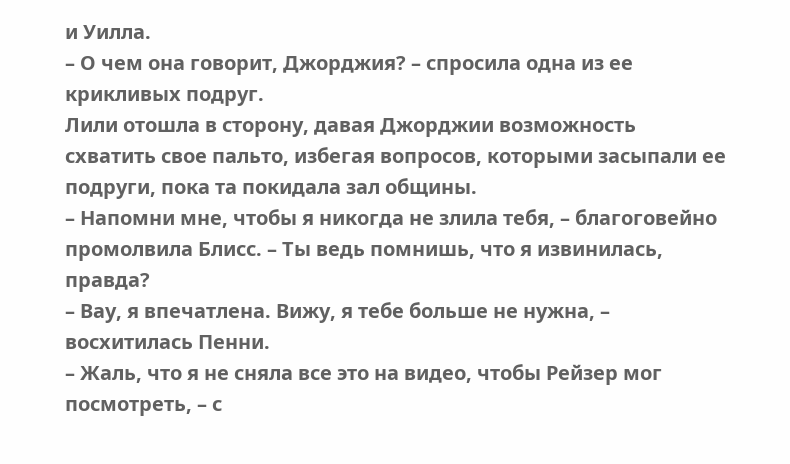и Уилла.
– О чем она говорит, Джорджия? – спросила одна из ее крикливых подруг.
Лили отошла в сторону, давая Джорджии возможность схватить свое пальто, избегая вопросов, которыми засыпали ее подруги, пока та покидала зал общины.
– Напомни мне, чтобы я никогда не злила тебя, – благоговейно промолвила Блисс. – Ты ведь помнишь, что я извинилась, правда?
– Вау, я впечатлена. Вижу, я тебе больше не нужна, – восхитилась Пенни.
– Жаль, что я не сняла все это на видео, чтобы Рейзер мог посмотреть, – с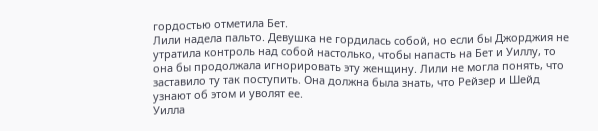гордостью отметила Бет.
Лили надела пальто. Девушка не гордилась собой, но если бы Джорджия не утратила контроль над собой настолько, чтобы напасть на Бет и Уиллу, то она бы продолжала игнорировать эту женщину. Лили не могла понять, что заставило ту так поступить. Она должна была знать, что Рейзер и Шейд узнают об этом и уволят ее.
Уилла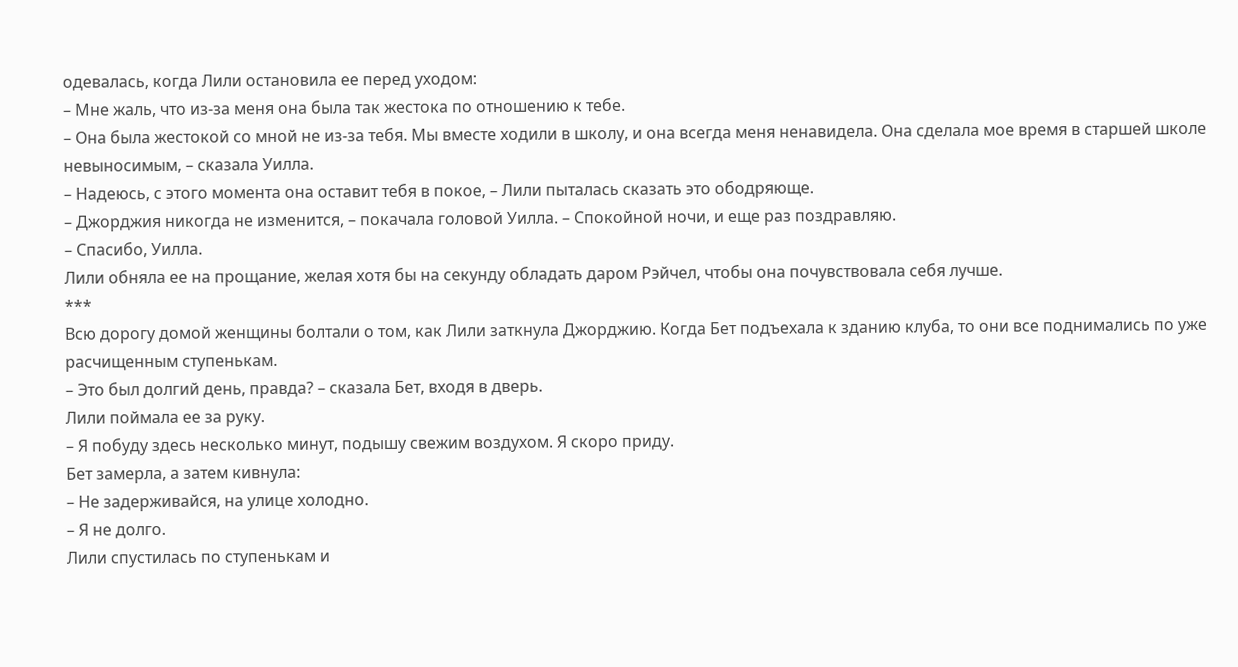одевалась, когда Лили остановила ее перед уходом:
– Мне жаль, что из-за меня она была так жестока по отношению к тебе.
– Она была жестокой со мной не из-за тебя. Мы вместе ходили в школу, и она всегда меня ненавидела. Она сделала мое время в старшей школе невыносимым, – сказала Уилла.
– Надеюсь, с этого момента она оставит тебя в покое, – Лили пыталась сказать это ободряюще.
– Джорджия никогда не изменится, – покачала головой Уилла. – Спокойной ночи, и еще раз поздравляю.
– Спасибо, Уилла.
Лили обняла ее на прощание, желая хотя бы на секунду обладать даром Рэйчел, чтобы она почувствовала себя лучше.
***
Всю дорогу домой женщины болтали о том, как Лили заткнула Джорджию. Когда Бет подъехала к зданию клуба, то они все поднимались по уже расчищенным ступенькам.
– Это был долгий день, правда? – сказала Бет, входя в дверь.
Лили поймала ее за руку.
– Я побуду здесь несколько минут, подышу свежим воздухом. Я скоро приду.
Бет замерла, а затем кивнула:
– Не задерживайся, на улице холодно.
– Я не долго.
Лили спустилась по ступенькам и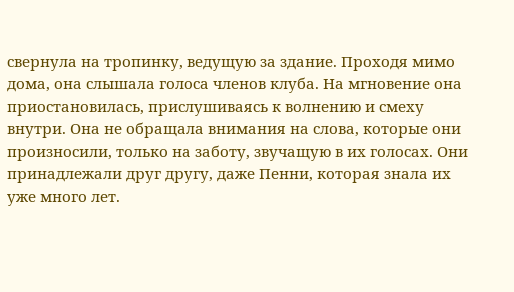свернула на тропинку, ведущую за здание. Проходя мимо дома, она слышала голоса членов клуба. На мгновение она приостановилась, прислушиваясь к волнению и смеху внутри. Она не обращала внимания на слова, которые они произносили, только на заботу, звучащую в их голосах. Они принадлежали друг другу, даже Пенни, которая знала их уже много лет.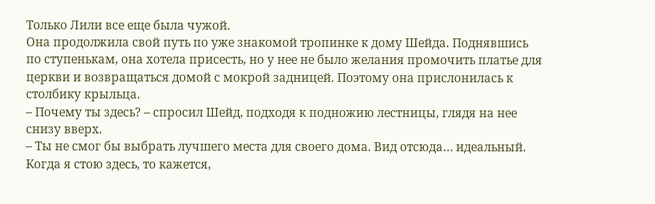Только Лили все еще была чужой.
Она продолжила свой путь по уже знакомой тропинке к дому Шейда. Поднявшись по ступенькам, она хотела присесть, но у нее не было желания промочить платье для церкви и возвращаться домой с мокрой задницей. Поэтому она прислонилась к столбику крыльца.
– Почему ты здесь? – спросил Шейд, подходя к подножию лестницы, глядя на нее снизу вверх.
– Ты не смог бы выбрать лучшего места для своего дома. Вид отсюда… идеальный. Когда я стою здесь, то кажется,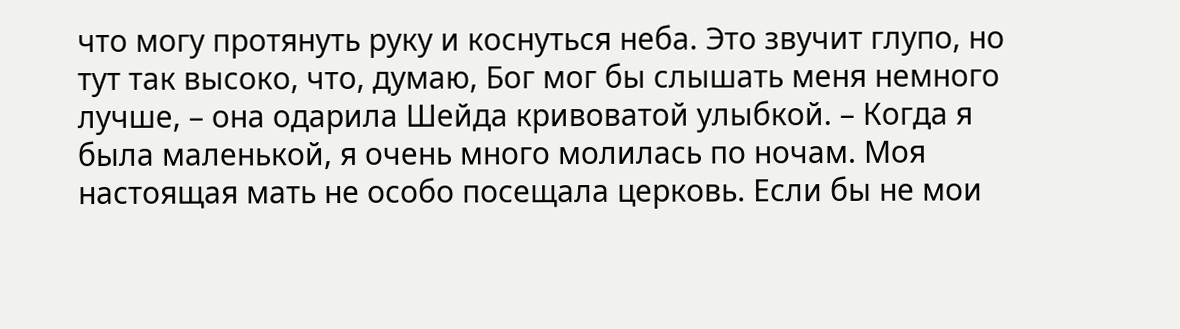что могу протянуть руку и коснуться неба. Это звучит глупо, но тут так высоко, что, думаю, Бог мог бы слышать меня немного лучше, – она одарила Шейда кривоватой улыбкой. – Когда я была маленькой, я очень много молилась по ночам. Моя настоящая мать не особо посещала церковь. Если бы не мои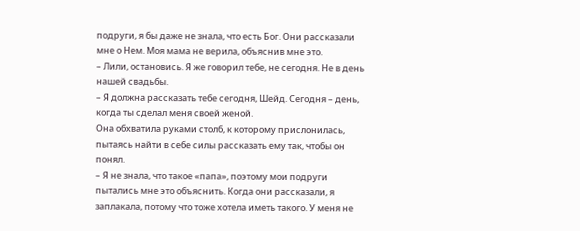подруги, я бы даже не знала, что есть Бог. Они рассказали мне о Нем. Моя мама не верила, объяснив мне это.
– Лили, остановись. Я же говорил тебе, не сегодня. Не в день нашей свадьбы.
– Я должна рассказать тебе сегодня, Шейд. Сегодня – день, когда ты сделал меня своей женой.
Она обхватила руками столб, к которому прислонилась, пытаясь найти в себе силы рассказать ему так, чтобы он понял.
– Я не знала, что такое «папа», поэтому мои подруги пытались мне это объяснить. Когда они рассказали, я заплакала, потому что тоже хотела иметь такого. У меня не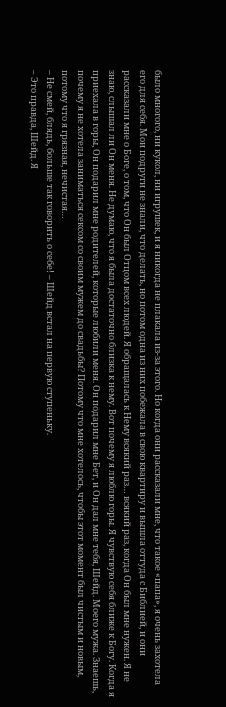было многого, ни кукол, ни игрушек, и я никогда не плакала из-за этого. Но когда они рассказали мне, что такое «папа», я очень захотела его для себя. Мои подруги не знали, что делать, но потом одна из них побежала в свою квартиру и вышла оттуда с Библией, и они рассказали мне о Боге, о том, что Он был Отцом всех людей. Я обращалась к Нему всякий раз… всякий раз, когда Он был мне нужен. Я не знаю, слышал ли Он меня. Не думаю, что я была достаточно близка к нему. Вот почему я люблю горы. Я чувствую себя ближе к Богу. Когда я приехала в горы, Он подарил мне родителей, которые любили меня. Он подарил мне Бет, и Он дал мне тебя, Шейд. Моего мужа. Знаешь, почему я не хотела заниматься сексом со своим мужем до свадьбы? Потому что мне хотелось, чтобы этот момент был чистым и новым, потому что я грязная, нечистая…
– Не смей, блядь, больше так говорить о себе! – Шейд встал на первую ступеньку.
– Это правда, Шейд. Я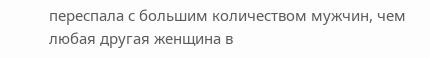переспала с большим количеством мужчин, чем любая другая женщина в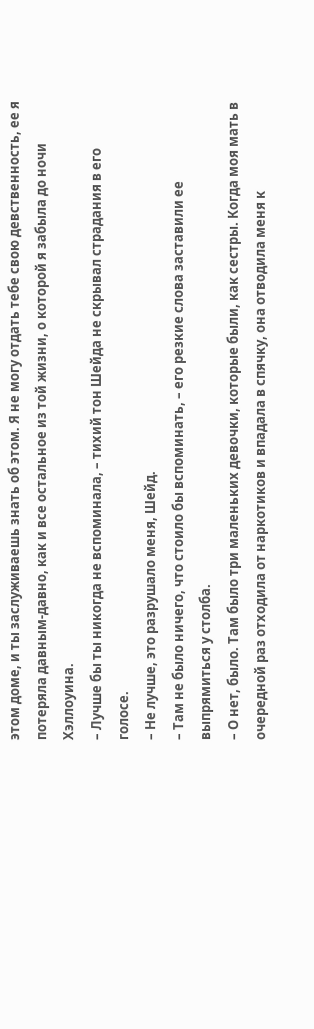этом доме, и ты заслуживаешь знать об этом. Я не могу отдать тебе свою девственность, ее я потеряла давным-давно, как и все остальное из той жизни, о которой я забыла до ночи Хэллоуина.
– Лучше бы ты никогда не вспоминала, – тихий тон Шейда не скрывал страдания в его голосе.
– Не лучше, это разрушало меня, Шейд.
– Там не было ничего, что стоило бы вспоминать, – его резкие слова заставили ее выпрямиться у столба.
– О нет, было. Там было три маленьких девочки, которые были, как сестры. Когда моя мать в очередной раз отходила от наркотиков и впадала в спячку, она отводила меня к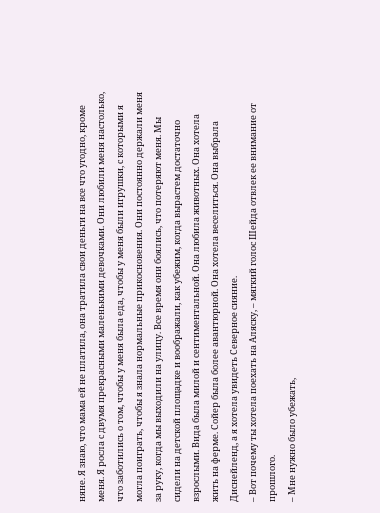няне. Я знаю, что мама ей не платила, она тратила свои деньги на все что угодно, кроме меня. Я росла с двумя прекрасными маленькими девочками. Они любили меня настолько, что заботились о том, чтобы у меня была еда, чтобы у меня были игрушки, с которыми я могла поиграть, чтобы я знала нормальные прикосновения. Они постоянно держали меня за руку, когда мы выходили на улицу. Все время они боялись, что потеряют меня. Мы сидели на детской площадке и воображали, как убежим, когда вырастем достаточно взрослыми. Вида была милой и сентиментальной. Она любила животных. Она хотела жить на ферме. Сойер была более авантюрной. Она хотела веселиться. Она выбрала Диснейленд, а я хотела увидеть Северное сияние.
– Вот почему ты хотела поехать на Аляску, – мягкий голос Шейда отвлек ее внимание от прошлого.
– Мне нужно было убежать,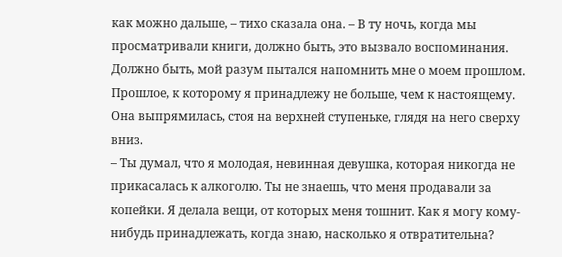как можно дальше, – тихо сказала она. – В ту ночь, когда мы просматривали книги, должно быть, это вызвало воспоминания. Должно быть, мой разум пытался напомнить мне о моем прошлом. Прошлое, к которому я принадлежу не больше, чем к настоящему.
Она выпрямилась, стоя на верхней ступеньке, глядя на него сверху вниз.
– Ты думал, что я молодая, невинная девушка, которая никогда не прикасалась к алкоголю. Ты не знаешь, что меня продавали за копейки. Я делала вещи, от которых меня тошнит. Как я могу кому-нибудь принадлежать, когда знаю, насколько я отвратительна?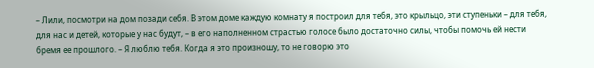– Лили, посмотри на дом позади себя. В этом доме каждую комнату я построил для тебя, это крыльцо, эти ступеньки – для тебя, для нас и детей, которые у нас будут, – в его наполненном страстью голосе было достаточно силы, чтобы помочь ей нести бремя ее прошлого. – Я люблю тебя. Когда я это произношу, то не говорю это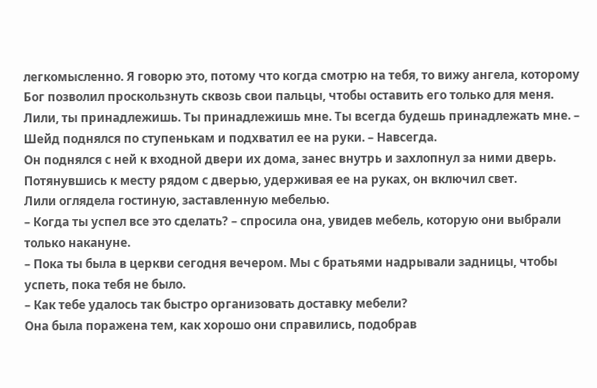легкомысленно. Я говорю это, потому что когда смотрю на тебя, то вижу ангела, которому Бог позволил проскользнуть сквозь свои пальцы, чтобы оставить его только для меня. Лили, ты принадлежишь. Ты принадлежишь мне. Ты всегда будешь принадлежать мне. – Шейд поднялся по ступенькам и подхватил ее на руки. – Навсегда.
Он поднялся с ней к входной двери их дома, занес внутрь и захлопнул за ними дверь. Потянувшись к месту рядом с дверью, удерживая ее на руках, он включил свет.
Лили оглядела гостиную, заставленную мебелью.
– Когда ты успел все это сделать? – спросила она, увидев мебель, которую они выбрали только накануне.
– Пока ты была в церкви сегодня вечером. Мы с братьями надрывали задницы, чтобы успеть, пока тебя не было.
– Как тебе удалось так быстро организовать доставку мебели?
Она была поражена тем, как хорошо они справились, подобрав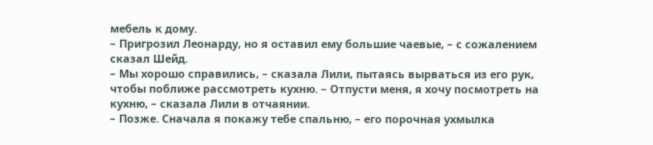мебель к дому.
– Пригрозил Леонарду, но я оставил ему большие чаевые, – с сожалением сказал Шейд.
– Мы хорошо справились, – сказала Лили, пытаясь вырваться из его рук, чтобы поближе рассмотреть кухню. – Отпусти меня, я хочу посмотреть на кухню, – сказала Лили в отчаянии.
– Позже. Сначала я покажу тебе спальню, – его порочная ухмылка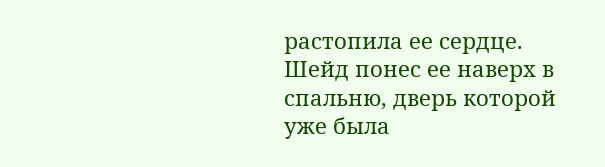растопила ее сердце.
Шейд понес ее наверх в спальню, дверь которой уже была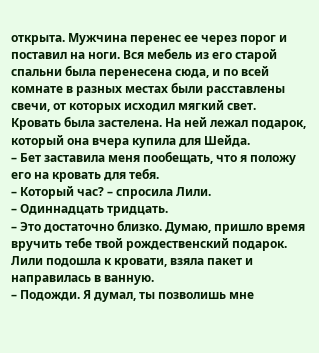открыта. Мужчина перенес ее через порог и поставил на ноги. Вся мебель из его старой спальни была перенесена сюда, и по всей комнате в разных местах были расставлены свечи, от которых исходил мягкий свет. Кровать была застелена. На ней лежал подарок, который она вчера купила для Шейда.
– Бет заставила меня пообещать, что я положу его на кровать для тебя.
– Который час? – спросила Лили.
– Одиннадцать тридцать.
– Это достаточно близко. Думаю, пришло время вручить тебе твой рождественский подарок.
Лили подошла к кровати, взяла пакет и направилась в ванную.
– Подожди. Я думал, ты позволишь мне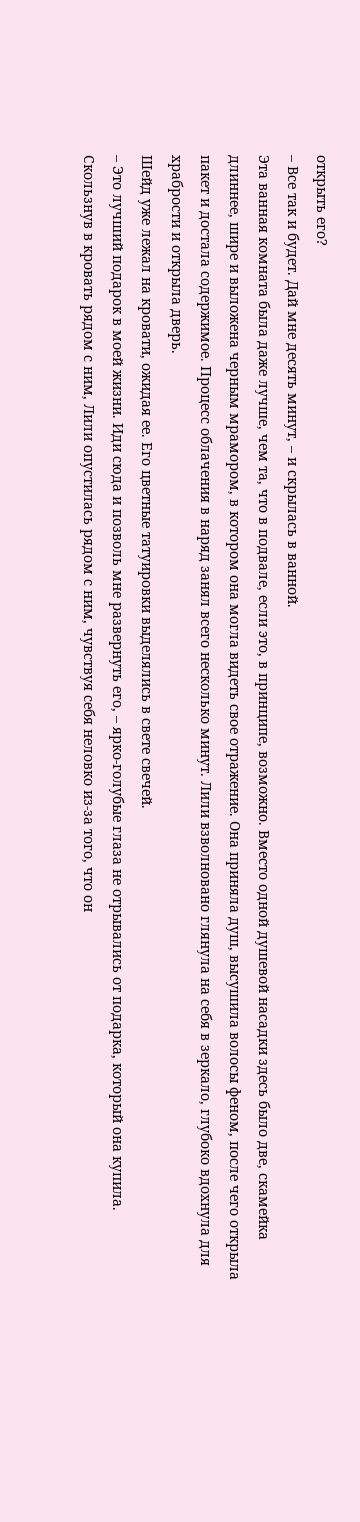открыть его?
– Все так и будет. Дай мне десять минут, – и скрылась в ванной.
Эта ванная комната была даже лучше, чем та, что в подвале, если это, в принципе, возможно. Вместо одной душевой насадки здесь было две, скамейка длиннее, шире и выложена черным мрамором, в котором она могла видеть свое отражение. Она приняла душ, высушила волосы феном, после чего открыла пакет и достала содержимое. Процесс облачения в наряд занял всего несколько минут. Лили взволновано глянула на себя в зеркало, глубоко вдохнула для храбрости и открыла дверь.
Шейд уже лежал на кровати, ожидая ее. Его цветные татуировки выделялись в свете свечей.
– Это лучший подарок в моей жизни. Иди сюда и позволь мне развернуть его, – ярко-голубые глаза не отрывались от подарка, который она купила.
Скользнув в кровать рядом с ним, Лили опустилась рядом с ним, чувствуя себя неловко из-за того, что он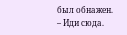был обнажен.
– Иди сюда.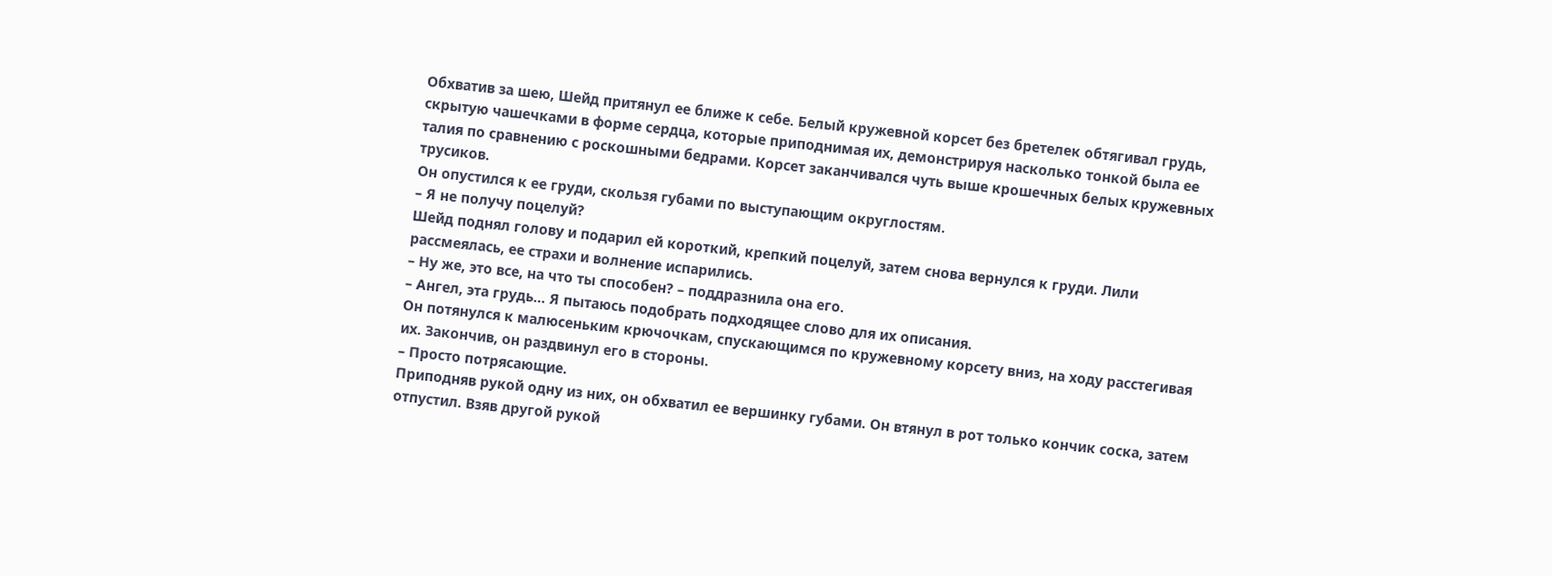Обхватив за шею, Шейд притянул ее ближе к себе. Белый кружевной корсет без бретелек обтягивал грудь, скрытую чашечками в форме сердца, которые приподнимая их, демонстрируя насколько тонкой была ее талия по сравнению с роскошными бедрами. Корсет заканчивался чуть выше крошечных белых кружевных трусиков.
Он опустился к ее груди, скользя губами по выступающим округлостям.
– Я не получу поцелуй?
Шейд поднял голову и подарил ей короткий, крепкий поцелуй, затем снова вернулся к груди. Лили рассмеялась, ее страхи и волнение испарились.
– Ну же, это все, на что ты способен? – поддразнила она его.
– Ангел, эта грудь… Я пытаюсь подобрать подходящее слово для их описания.
Он потянулся к малюсеньким крючочкам, спускающимся по кружевному корсету вниз, на ходу расстегивая их. Закончив, он раздвинул его в стороны.
– Просто потрясающие.
Приподняв рукой одну из них, он обхватил ее вершинку губами. Он втянул в рот только кончик соска, затем отпустил. Взяв другой рукой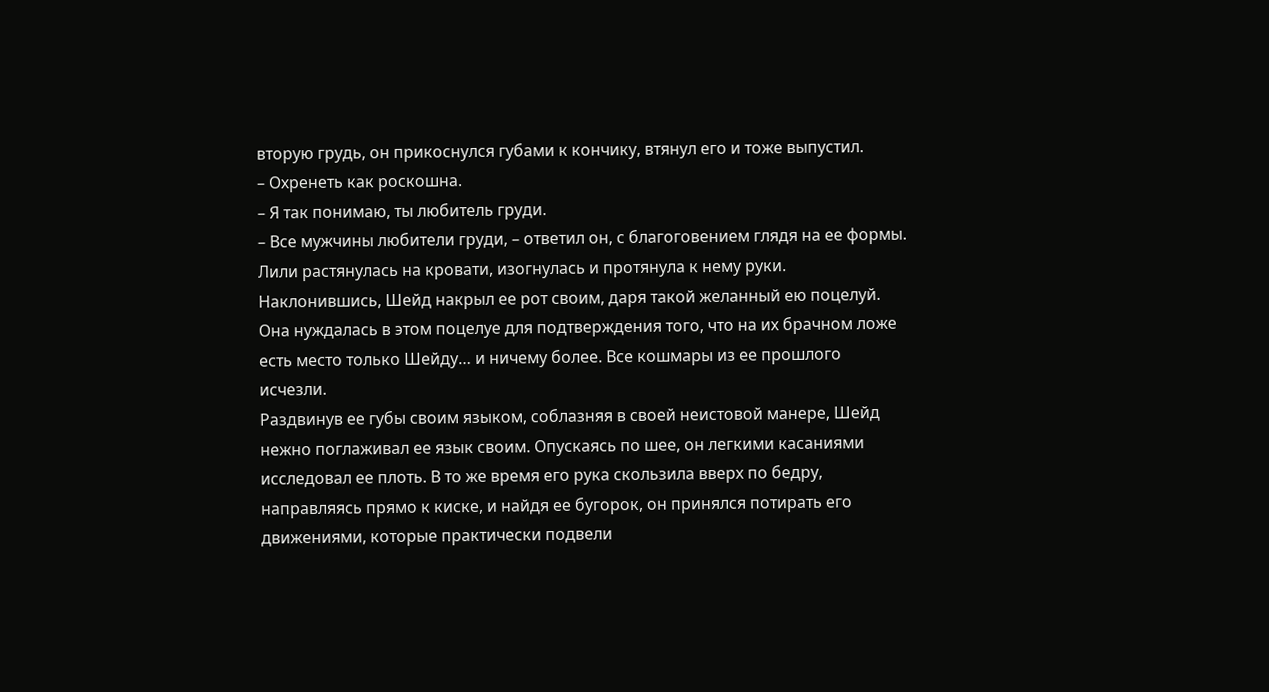вторую грудь, он прикоснулся губами к кончику, втянул его и тоже выпустил.
– Охренеть как роскошна.
– Я так понимаю, ты любитель груди.
– Все мужчины любители груди, – ответил он, с благоговением глядя на ее формы.
Лили растянулась на кровати, изогнулась и протянула к нему руки. Наклонившись, Шейд накрыл ее рот своим, даря такой желанный ею поцелуй. Она нуждалась в этом поцелуе для подтверждения того, что на их брачном ложе есть место только Шейду… и ничему более. Все кошмары из ее прошлого исчезли.
Раздвинув ее губы своим языком, соблазняя в своей неистовой манере, Шейд нежно поглаживал ее язык своим. Опускаясь по шее, он легкими касаниями исследовал ее плоть. В то же время его рука скользила вверх по бедру, направляясь прямо к киске, и найдя ее бугорок, он принялся потирать его движениями, которые практически подвели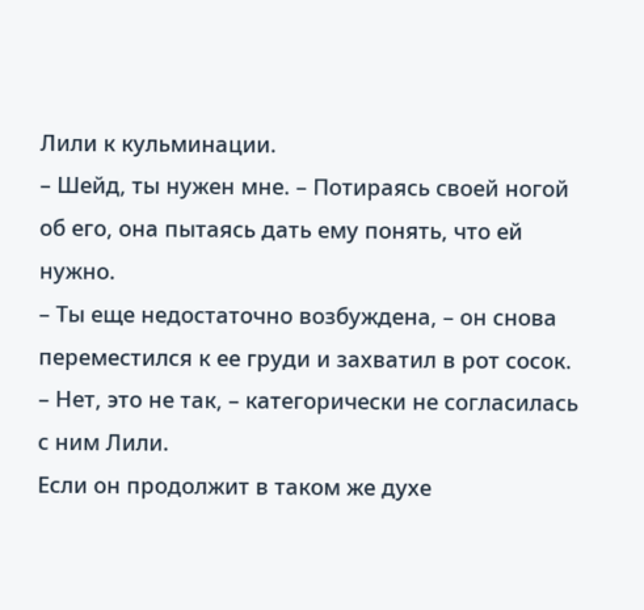Лили к кульминации.
– Шейд, ты нужен мне. – Потираясь своей ногой об его, она пытаясь дать ему понять, что ей нужно.
– Ты еще недостаточно возбуждена, – он снова переместился к ее груди и захватил в рот сосок.
– Нет, это не так, – категорически не согласилась с ним Лили.
Если он продолжит в таком же духе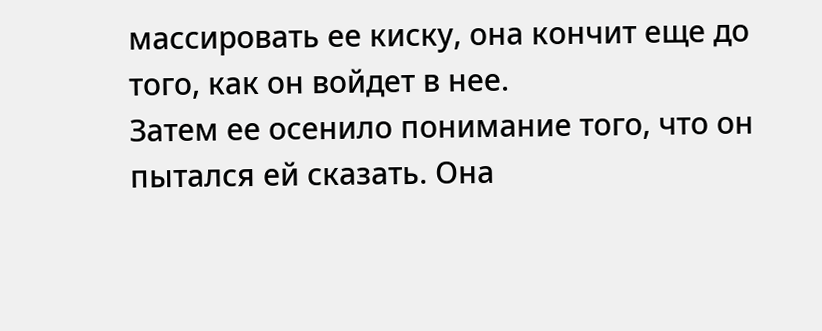массировать ее киску, она кончит еще до того, как он войдет в нее.
Затем ее осенило понимание того, что он пытался ей сказать. Она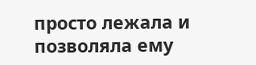просто лежала и позволяла ему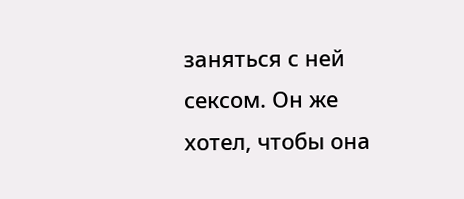заняться с ней сексом. Он же хотел, чтобы она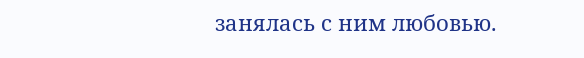занялась с ним любовью.